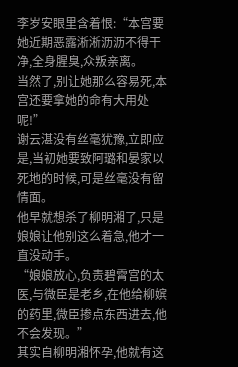李岁安眼里含着恨:“本宫要她近期恶露淅淅沥沥不得干净,全身腥臭,众叛亲离。
当然了,别让她那么容易死,本宫还要拿她的命有大用处呢!”
谢云湛没有丝毫犹豫,立即应是,当初她要致阿璐和晏家以死地的时候,可是丝毫没有留情面。
他早就想杀了柳明湘了,只是娘娘让他别这么着急,他才一直没动手。
“娘娘放心,负责碧霄宫的太医,与微臣是老乡,在他给柳嫔的药里,微臣掺点东西进去,他不会发现。”
其实自柳明湘怀孕,他就有这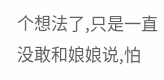个想法了,只是一直没敢和娘娘说,怕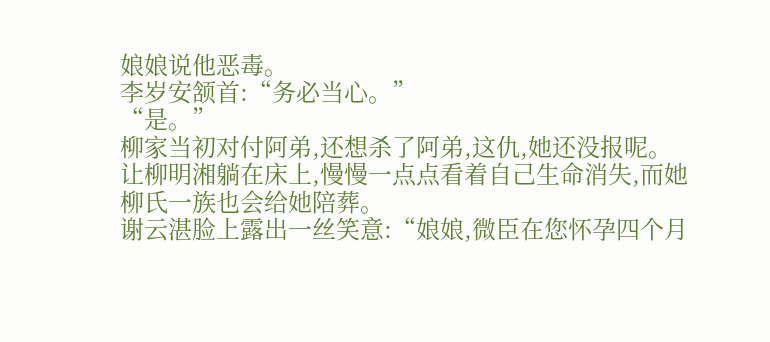娘娘说他恶毒。
李岁安颔首:“务必当心。”
“是。”
柳家当初对付阿弟,还想杀了阿弟,这仇,她还没报呢。
让柳明湘躺在床上,慢慢一点点看着自己生命消失,而她柳氏一族也会给她陪葬。
谢云湛脸上露出一丝笑意:“娘娘,微臣在您怀孕四个月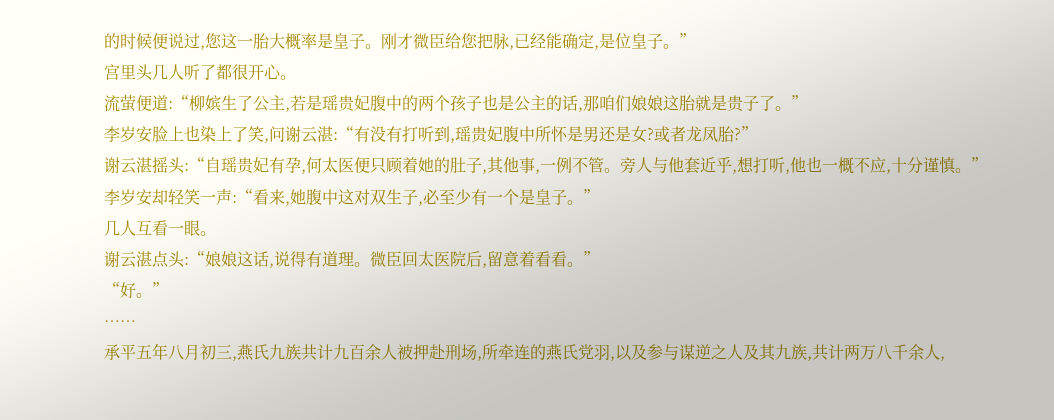的时候便说过,您这一胎大概率是皇子。刚才微臣给您把脉,已经能确定,是位皇子。”
宫里头几人听了都很开心。
流萤便道:“柳嫔生了公主,若是瑶贵妃腹中的两个孩子也是公主的话,那咱们娘娘这胎就是贵子了。”
李岁安脸上也染上了笑,问谢云湛:“有没有打听到,瑶贵妃腹中所怀是男还是女?或者龙凤胎?”
谢云湛摇头:“自瑶贵妃有孕,何太医便只顾着她的肚子,其他事,一例不管。旁人与他套近乎,想打听,他也一概不应,十分谨慎。”
李岁安却轻笑一声:“看来,她腹中这对双生子,必至少有一个是皇子。”
几人互看一眼。
谢云湛点头:“娘娘这话,说得有道理。微臣回太医院后,留意着看看。”
“好。”
……
承平五年八月初三,燕氏九族共计九百余人被押赴刑场,所牵连的燕氏党羽,以及参与谋逆之人及其九族,共计两万八千余人,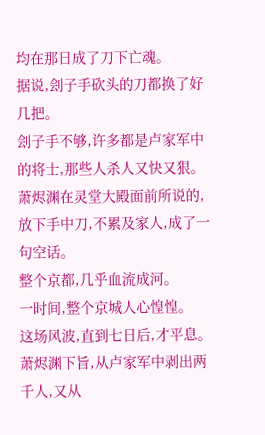均在那日成了刀下亡魂。
据说,刽子手砍头的刀都换了好几把。
刽子手不够,许多都是卢家军中的将士,那些人杀人又快又狠。
萧烬渊在灵堂大殿面前所说的,放下手中刀,不累及家人,成了一句空话。
整个京都,几乎血流成河。
一时间,整个京城人心惶惶。
这场风波,直到七日后,才平息。
萧烬渊下旨,从卢家军中剥出两千人,又从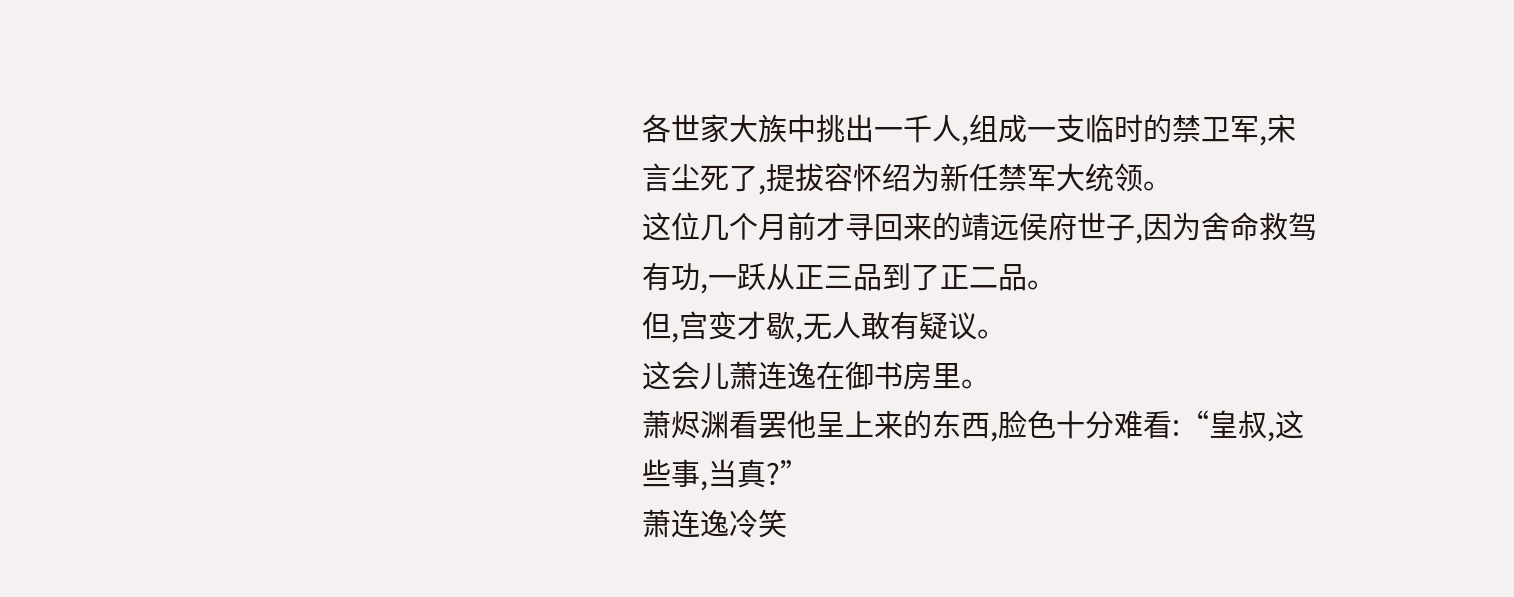各世家大族中挑出一千人,组成一支临时的禁卫军,宋言尘死了,提拔容怀绍为新任禁军大统领。
这位几个月前才寻回来的靖远侯府世子,因为舍命救驾有功,一跃从正三品到了正二品。
但,宫变才歇,无人敢有疑议。
这会儿萧连逸在御书房里。
萧烬渊看罢他呈上来的东西,脸色十分难看:“皇叔,这些事,当真?”
萧连逸冷笑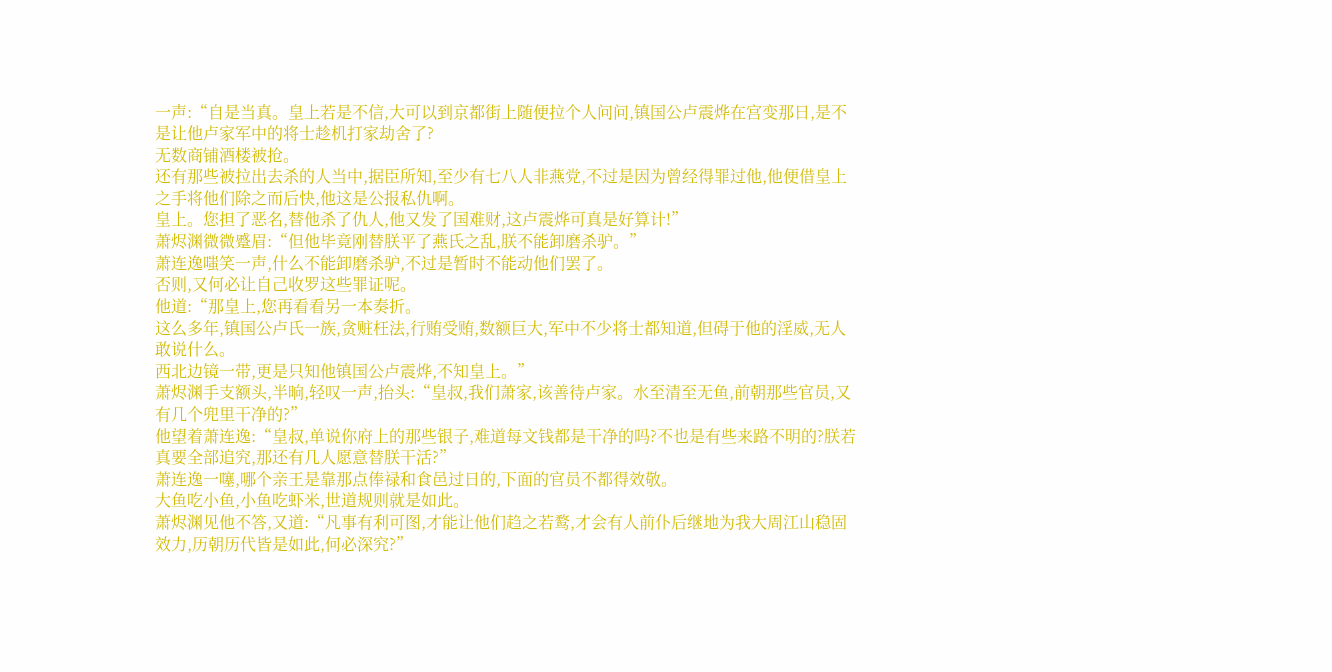一声:“自是当真。皇上若是不信,大可以到京都街上随便拉个人问问,镇国公卢震烨在宫变那日,是不是让他卢家军中的将士趁机打家劫舍了?
无数商铺酒楼被抢。
还有那些被拉出去杀的人当中,据臣所知,至少有七八人非燕党,不过是因为曾经得罪过他,他便借皇上之手将他们除之而后快,他这是公报私仇啊。
皇上。您担了恶名,替他杀了仇人,他又发了国难财,这卢震烨可真是好算计!”
萧烬渊微微蹙眉:“但他毕竟刚替朕平了燕氏之乱,朕不能卸磨杀驴。”
萧连逸嗤笑一声,什么不能卸磨杀驴,不过是暂时不能动他们罢了。
否则,又何必让自己收罗这些罪证呢。
他道:“那皇上,您再看看另一本奏折。
这么多年,镇国公卢氏一族,贪赃枉法,行贿受贿,数额巨大,军中不少将士都知道,但碍于他的淫威,无人敢说什么。
西北边镜一带,更是只知他镇国公卢震烨,不知皇上。”
萧烬渊手支额头,半晌,轻叹一声,抬头:“皇叔,我们萧家,该善待卢家。水至清至无鱼,前朝那些官员,又有几个兜里干净的?”
他望着萧连逸:“皇叔,单说你府上的那些银子,难道每文钱都是干净的吗?不也是有些来路不明的?朕若真要全部追究,那还有几人愿意替朕干活?”
萧连逸一噻,哪个亲王是靠那点俸禄和食邑过日的,下面的官员不都得效敬。
大鱼吃小鱼,小鱼吃虾米,世道规则就是如此。
萧烬渊见他不答,又道:“凡事有利可图,才能让他们趋之若鹜,才会有人前仆后继地为我大周江山稳固效力,历朝历代皆是如此,何必深究?”